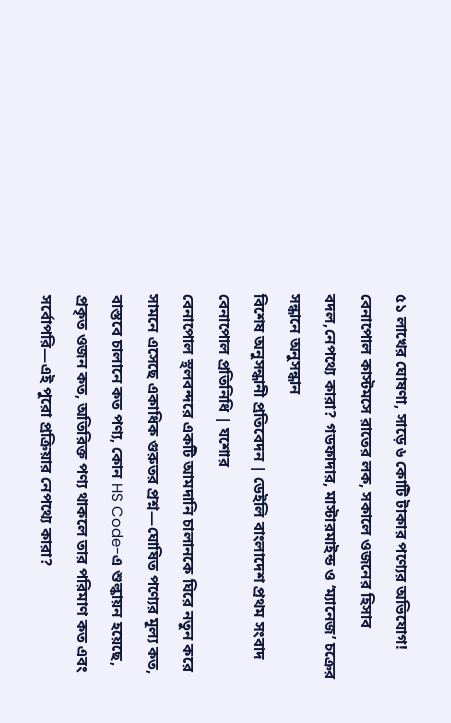৫১ লাখের ঘোষণা, সাড়ে ৬ কোটি টাকার পণ্যের অভিযোগ!
বেনাপোল কাস্টমসে রাতের লক, সকালে ওজনের হিসাব বদল,নেপথ্যে কারা? গডফাদার, মাস্টারমাইন্ড ও ‘ম্যানেজ’ চক্রের সন্ধানে অনুসন্ধান
বিশেষ অনুসন্ধানী প্রতিবেদন | ডেইলি বাংলাদেশ প্রথম সংবাদ
বেনাপোল প্রতিনিধি | যশোর
বেনাপোল স্থলবন্দরে একটি আমদানি চালানকে ঘিরে নতুন করে সামনে এসেছে একাধিক গুরুতর প্রশ্ন—ঘোষিত পণ্যের মূল্য কত, বাস্তবে চালানে কত পণ্য, কোন HS Code-এ শুল্কায়ন হয়েছে, প্রকৃত ওজন কত, অতিরিক্ত পণ্য থাকলে তার পরিমাণ কত এবং সর্বোপরি—এই পুরো প্রক্রিয়ার নেপথ্যে কারা?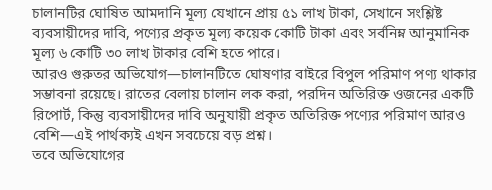চালানটির ঘোষিত আমদানি মূল্য যেখানে প্রায় ৫১ লাখ টাকা, সেখানে সংশ্লিষ্ট ব্যবসায়ীদের দাবি, পণ্যের প্রকৃত মূল্য কয়েক কোটি টাকা এবং সর্বনিম্ন আনুমানিক মূল্য ৬ কোটি ৩০ লাখ টাকার বেশি হতে পারে।
আরও গুরুতর অভিযোগ—চালানটিতে ঘোষণার বাইরে বিপুল পরিমাণ পণ্য থাকার সম্ভাবনা রয়েছে। রাতের বেলায় চালান লক করা, পরদিন অতিরিক্ত ওজনের একটি রিপোর্ট, কিন্তু ব্যবসায়ীদের দাবি অনুযায়ী প্রকৃত অতিরিক্ত পণ্যের পরিমাণ আরও বেশি—এই পার্থক্যই এখন সবচেয়ে বড় প্রশ্ন।
তবে অভিযোগের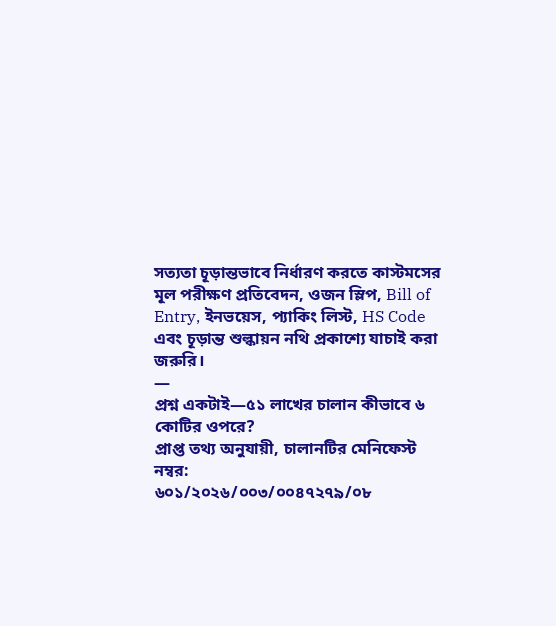সত্যতা চূড়ান্তভাবে নির্ধারণ করতে কাস্টমসের মূল পরীক্ষণ প্রতিবেদন, ওজন স্লিপ, Bill of Entry, ইনভয়েস, প্যাকিং লিস্ট, HS Code এবং চূড়ান্ত শুল্কায়ন নথি প্রকাশ্যে যাচাই করা জরুরি।
—
প্রশ্ন একটাই—৫১ লাখের চালান কীভাবে ৬ কোটির ওপরে?
প্রাপ্ত তথ্য অনুযায়ী, চালানটির মেনিফেস্ট নম্বর:
৬০১/২০২৬/০০৩/০০৪৭২৭৯/০৮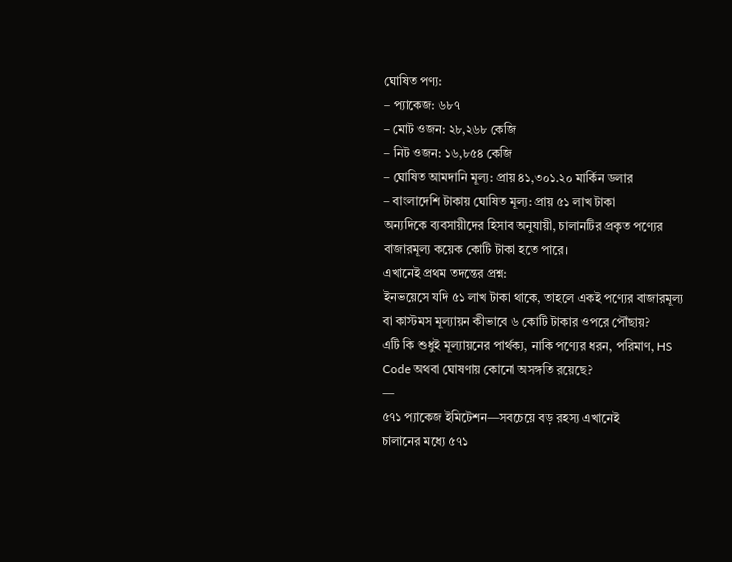ঘোষিত পণ্য:
– প্যাকেজ: ৬৮৭
– মোট ওজন: ২৮,২৬৮ কেজি
– নিট ওজন: ১৬,৮৫৪ কেজি
– ঘোষিত আমদানি মূল্য: প্রায় ৪১,৩০১.২০ মার্কিন ডলার
– বাংলাদেশি টাকায় ঘোষিত মূল্য: প্রায় ৫১ লাখ টাকা
অন্যদিকে ব্যবসায়ীদের হিসাব অনুযায়ী, চালানটির প্রকৃত পণ্যের বাজারমূল্য কয়েক কোটি টাকা হতে পারে।
এখানেই প্রথম তদন্তের প্রশ্ন:
ইনভয়েসে যদি ৫১ লাখ টাকা থাকে, তাহলে একই পণ্যের বাজারমূল্য বা কাস্টমস মূল্যায়ন কীভাবে ৬ কোটি টাকার ওপরে পৌঁছায়?
এটি কি শুধুই মূল্যায়নের পার্থক্য, নাকি পণ্যের ধরন, পরিমাণ, HS Code অথবা ঘোষণায় কোনো অসঙ্গতি রয়েছে?
—
৫৭১ প্যাকেজ ইমিটেশন—সবচেয়ে বড় রহস্য এখানেই
চালানের মধ্যে ৫৭১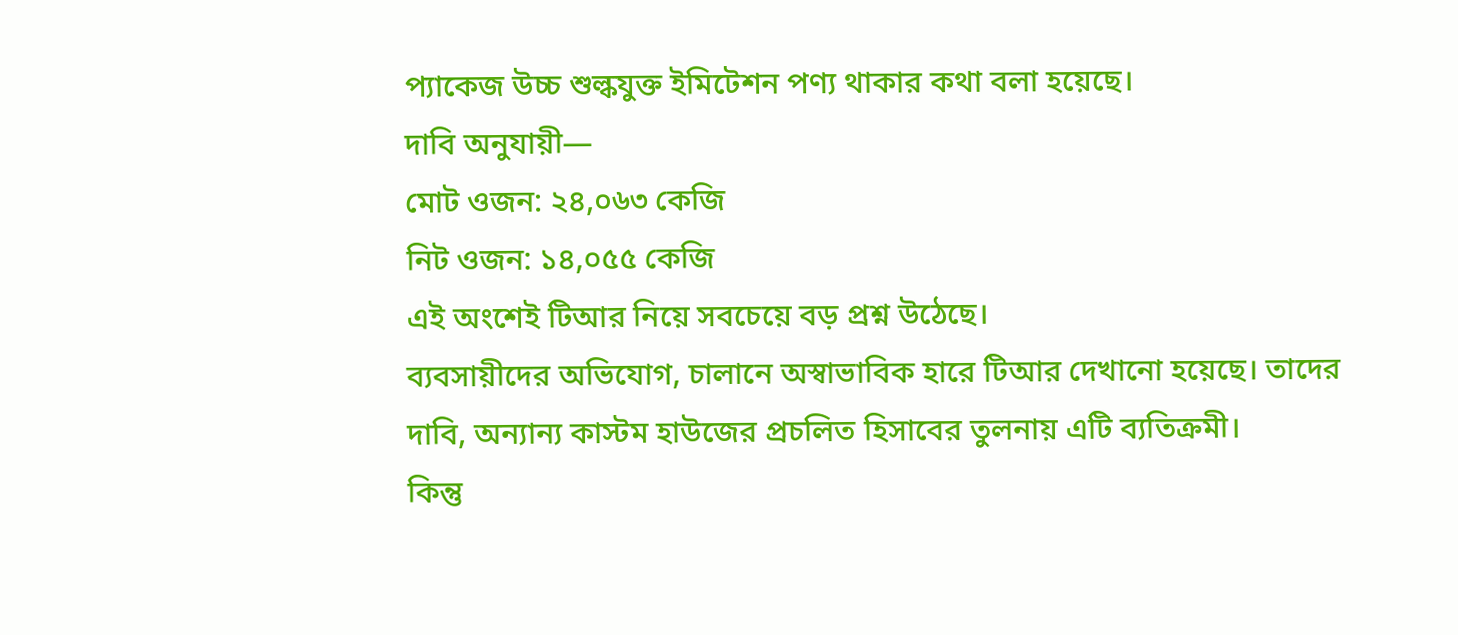প্যাকেজ উচ্চ শুল্কযুক্ত ইমিটেশন পণ্য থাকার কথা বলা হয়েছে।
দাবি অনুযায়ী—
মোট ওজন: ২৪,০৬৩ কেজি
নিট ওজন: ১৪,০৫৫ কেজি
এই অংশেই টিআর নিয়ে সবচেয়ে বড় প্রশ্ন উঠেছে।
ব্যবসায়ীদের অভিযোগ, চালানে অস্বাভাবিক হারে টিআর দেখানো হয়েছে। তাদের দাবি, অন্যান্য কাস্টম হাউজের প্রচলিত হিসাবের তুলনায় এটি ব্যতিক্রমী।
কিন্তু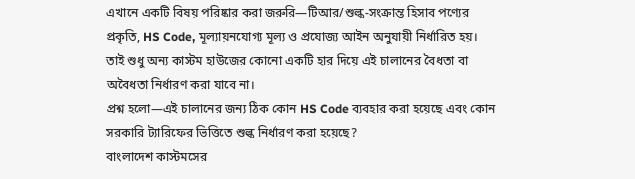এখানে একটি বিষয় পরিষ্কার করা জরুরি—টিআর/শুল্ক-সংক্রান্ত হিসাব পণ্যের প্রকৃতি, HS Code, মূল্যায়নযোগ্য মূল্য ও প্রযোজ্য আইন অনুযায়ী নির্ধারিত হয়। তাই শুধু অন্য কাস্টম হাউজের কোনো একটি হার দিয়ে এই চালানের বৈধতা বা অবৈধতা নির্ধারণ করা যাবে না।
প্রশ্ন হলো—এই চালানের জন্য ঠিক কোন HS Code ব্যবহার করা হয়েছে এবং কোন সরকারি ট্যারিফের ভিত্তিতে শুল্ক নির্ধারণ করা হয়েছে?
বাংলাদেশ কাস্টমসের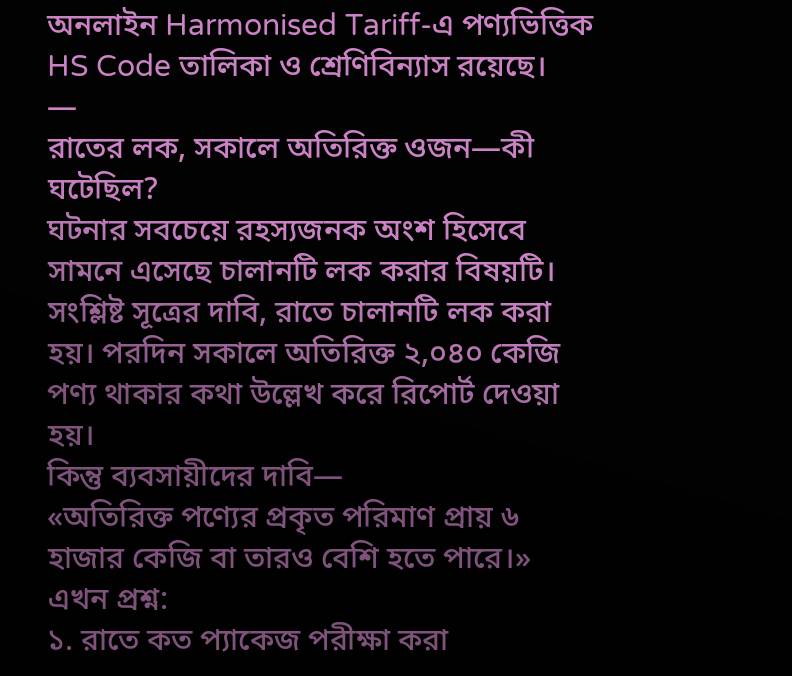অনলাইন Harmonised Tariff-এ পণ্যভিত্তিক HS Code তালিকা ও শ্রেণিবিন্যাস রয়েছে।
—
রাতের লক, সকালে অতিরিক্ত ওজন—কী ঘটেছিল?
ঘটনার সবচেয়ে রহস্যজনক অংশ হিসেবে সামনে এসেছে চালানটি লক করার বিষয়টি।
সংশ্লিষ্ট সূত্রের দাবি, রাতে চালানটি লক করা হয়। পরদিন সকালে অতিরিক্ত ২,০৪০ কেজি পণ্য থাকার কথা উল্লেখ করে রিপোর্ট দেওয়া হয়।
কিন্তু ব্যবসায়ীদের দাবি—
«অতিরিক্ত পণ্যের প্রকৃত পরিমাণ প্রায় ৬ হাজার কেজি বা তারও বেশি হতে পারে।»
এখন প্রশ্ন:
১. রাতে কত প্যাকেজ পরীক্ষা করা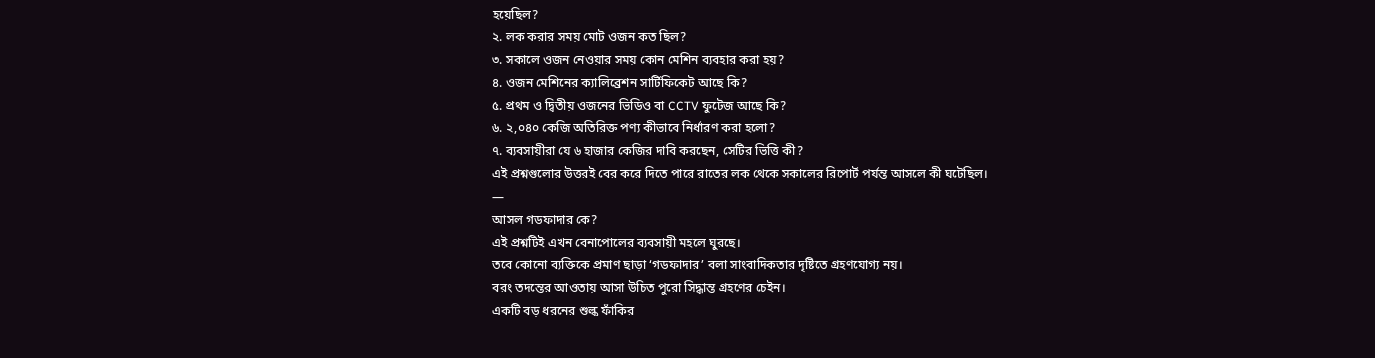হয়েছিল?
২. লক করার সময় মোট ওজন কত ছিল?
৩. সকালে ওজন নেওয়ার সময় কোন মেশিন ব্যবহার করা হয়?
৪. ওজন মেশিনের ক্যালিব্রেশন সার্টিফিকেট আছে কি?
৫. প্রথম ও দ্বিতীয় ওজনের ভিডিও বা CCTV ফুটেজ আছে কি?
৬. ২,০৪০ কেজি অতিরিক্ত পণ্য কীভাবে নির্ধারণ করা হলো?
৭. ব্যবসায়ীরা যে ৬ হাজার কেজির দাবি করছেন, সেটির ভিত্তি কী?
এই প্রশ্নগুলোর উত্তরই বের করে দিতে পারে রাতের লক থেকে সকালের রিপোর্ট পর্যন্ত আসলে কী ঘটেছিল।
—
আসল গডফাদার কে?
এই প্রশ্নটিই এখন বেনাপোলের ব্যবসায়ী মহলে ঘুরছে।
তবে কোনো ব্যক্তিকে প্রমাণ ছাড়া ‘গডফাদার’ বলা সাংবাদিকতার দৃষ্টিতে গ্রহণযোগ্য নয়।
বরং তদন্তের আওতায় আসা উচিত পুরো সিদ্ধান্ত গ্রহণের চেইন।
একটি বড় ধরনের শুল্ক ফাঁকির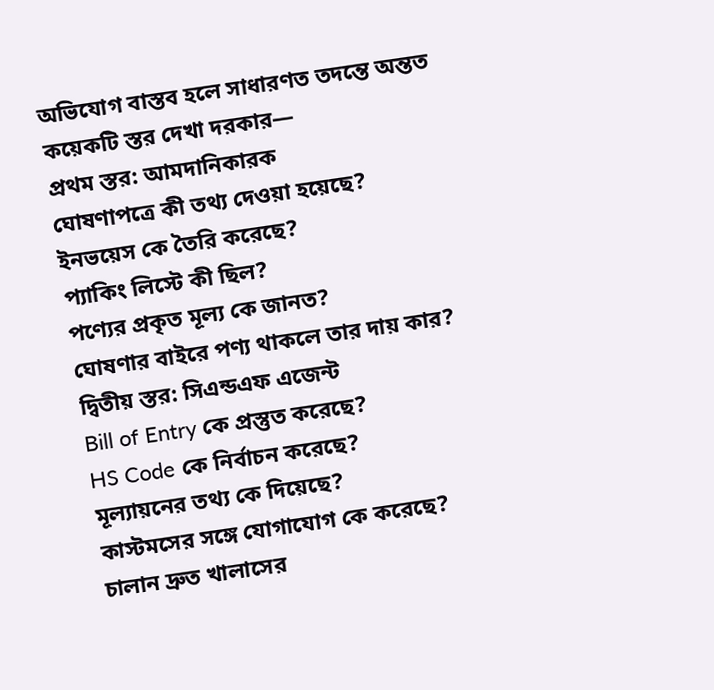অভিযোগ বাস্তব হলে সাধারণত তদন্তে অন্তত কয়েকটি স্তর দেখা দরকার—
প্রথম স্তর: আমদানিকারক
ঘোষণাপত্রে কী তথ্য দেওয়া হয়েছে?
ইনভয়েস কে তৈরি করেছে?
প্যাকিং লিস্টে কী ছিল?
পণ্যের প্রকৃত মূল্য কে জানত?
ঘোষণার বাইরে পণ্য থাকলে তার দায় কার?
দ্বিতীয় স্তর: সিএন্ডএফ এজেন্ট
Bill of Entry কে প্রস্তুত করেছে?
HS Code কে নির্বাচন করেছে?
মূল্যায়নের তথ্য কে দিয়েছে?
কাস্টমসের সঙ্গে যোগাযোগ কে করেছে?
চালান দ্রুত খালাসের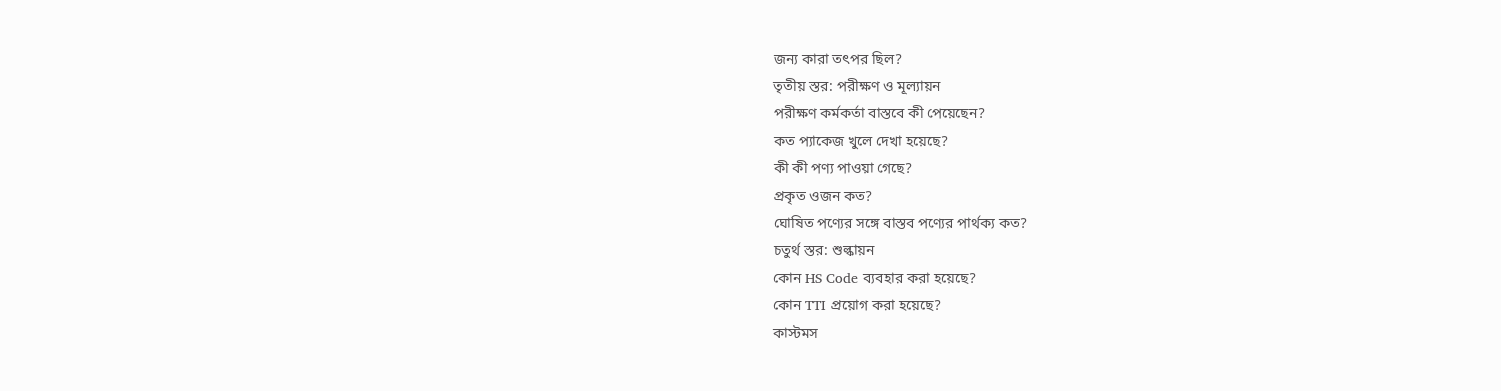জন্য কারা তৎপর ছিল?
তৃতীয় স্তর: পরীক্ষণ ও মূল্যায়ন
পরীক্ষণ কর্মকর্তা বাস্তবে কী পেয়েছেন?
কত প্যাকেজ খুলে দেখা হয়েছে?
কী কী পণ্য পাওয়া গেছে?
প্রকৃত ওজন কত?
ঘোষিত পণ্যের সঙ্গে বাস্তব পণ্যের পার্থক্য কত?
চতুর্থ স্তর: শুল্কায়ন
কোন HS Code ব্যবহার করা হয়েছে?
কোন TTI প্রয়োগ করা হয়েছে?
কাস্টমস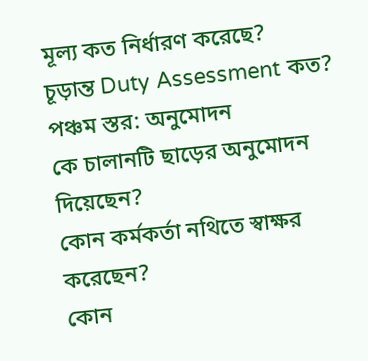মূল্য কত নির্ধারণ করেছে?
চূড়ান্ত Duty Assessment কত?
পঞ্চম স্তর: অনুমোদন
কে চালানটি ছাড়ের অনুমোদন দিয়েছেন?
কোন কর্মকর্তা নথিতে স্বাক্ষর করেছেন?
কোন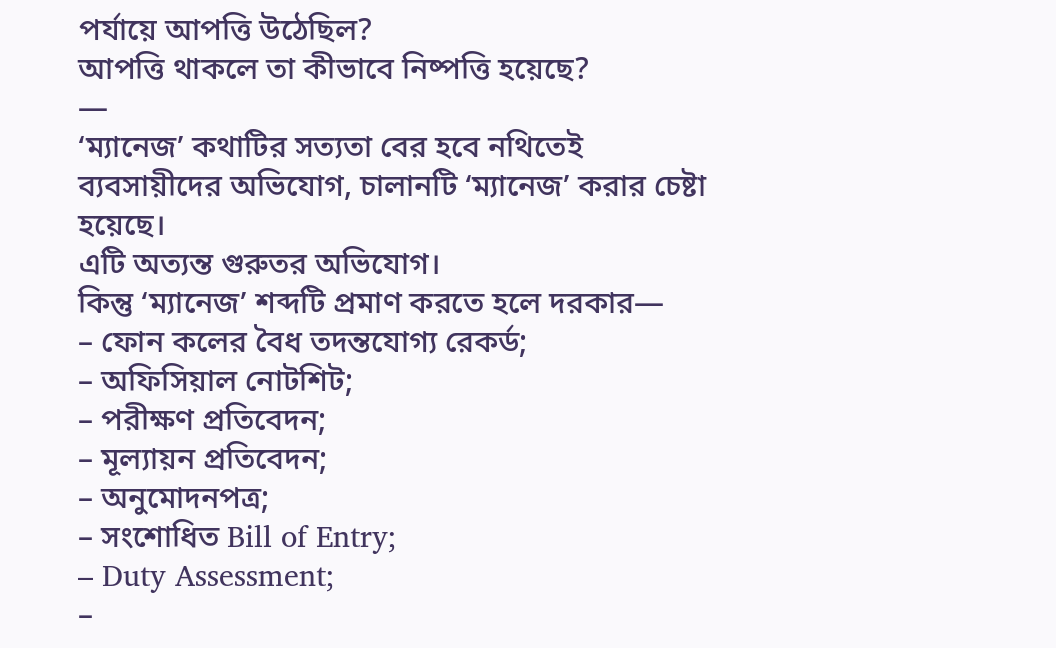পর্যায়ে আপত্তি উঠেছিল?
আপত্তি থাকলে তা কীভাবে নিষ্পত্তি হয়েছে?
—
‘ম্যানেজ’ কথাটির সত্যতা বের হবে নথিতেই
ব্যবসায়ীদের অভিযোগ, চালানটি ‘ম্যানেজ’ করার চেষ্টা হয়েছে।
এটি অত্যন্ত গুরুতর অভিযোগ।
কিন্তু ‘ম্যানেজ’ শব্দটি প্রমাণ করতে হলে দরকার—
– ফোন কলের বৈধ তদন্তযোগ্য রেকর্ড;
– অফিসিয়াল নোটশিট;
– পরীক্ষণ প্রতিবেদন;
– মূল্যায়ন প্রতিবেদন;
– অনুমোদনপত্র;
– সংশোধিত Bill of Entry;
– Duty Assessment;
–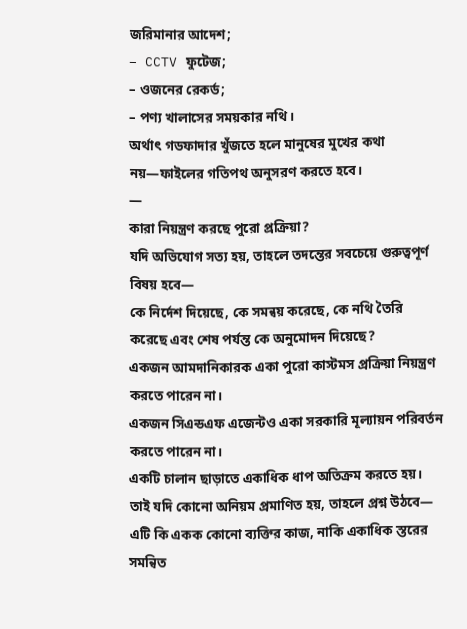জরিমানার আদেশ;
– CCTV ফুটেজ;
– ওজনের রেকর্ড;
– পণ্য খালাসের সময়কার নথি।
অর্থাৎ গডফাদার খুঁজতে হলে মানুষের মুখের কথা নয়—ফাইলের গতিপথ অনুসরণ করতে হবে।
—
কারা নিয়ন্ত্রণ করছে পুরো প্রক্রিয়া?
যদি অভিযোগ সত্য হয়, তাহলে তদন্তের সবচেয়ে গুরুত্বপূর্ণ বিষয় হবে—
কে নির্দেশ দিয়েছে, কে সমন্বয় করেছে, কে নথি তৈরি করেছে এবং শেষ পর্যন্ত কে অনুমোদন দিয়েছে?
একজন আমদানিকারক একা পুরো কাস্টমস প্রক্রিয়া নিয়ন্ত্রণ করতে পারেন না।
একজন সিএন্ডএফ এজেন্টও একা সরকারি মূল্যায়ন পরিবর্তন করতে পারেন না।
একটি চালান ছাড়াতে একাধিক ধাপ অতিক্রম করতে হয়।
তাই যদি কোনো অনিয়ম প্রমাণিত হয়, তাহলে প্রশ্ন উঠবে—
এটি কি একক কোনো ব্যক্তির কাজ, নাকি একাধিক স্তরের সমন্বিত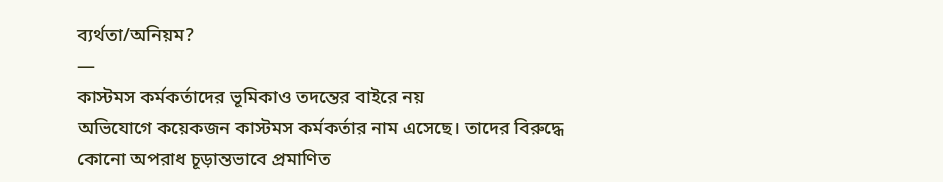ব্যর্থতা/অনিয়ম?
—
কাস্টমস কর্মকর্তাদের ভূমিকাও তদন্তের বাইরে নয়
অভিযোগে কয়েকজন কাস্টমস কর্মকর্তার নাম এসেছে। তাদের বিরুদ্ধে কোনো অপরাধ চূড়ান্তভাবে প্রমাণিত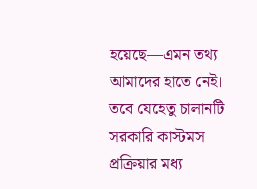হয়েছে—এমন তথ্য আমাদের হাতে নেই।
তবে যেহেতু চালানটি সরকারি কাস্টমস প্রক্রিয়ার মধ্য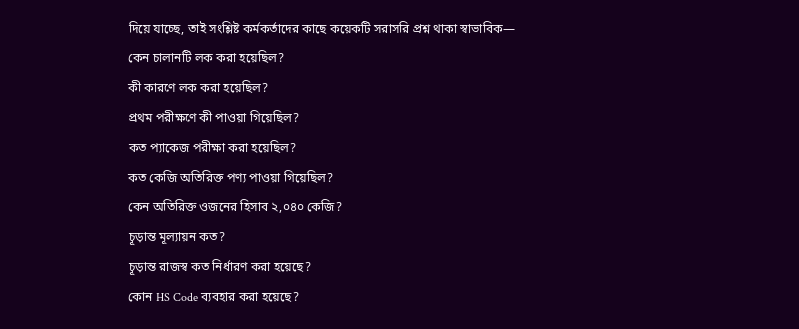দিয়ে যাচ্ছে, তাই সংশ্লিষ্ট কর্মকর্তাদের কাছে কয়েকটি সরাসরি প্রশ্ন থাকা স্বাভাবিক—
কেন চালানটি লক করা হয়েছিল?
কী কারণে লক করা হয়েছিল?
প্রথম পরীক্ষণে কী পাওয়া গিয়েছিল?
কত প্যাকেজ পরীক্ষা করা হয়েছিল?
কত কেজি অতিরিক্ত পণ্য পাওয়া গিয়েছিল?
কেন অতিরিক্ত ওজনের হিসাব ২,০৪০ কেজি?
চূড়ান্ত মূল্যায়ন কত?
চূড়ান্ত রাজস্ব কত নির্ধারণ করা হয়েছে?
কোন HS Code ব্যবহার করা হয়েছে?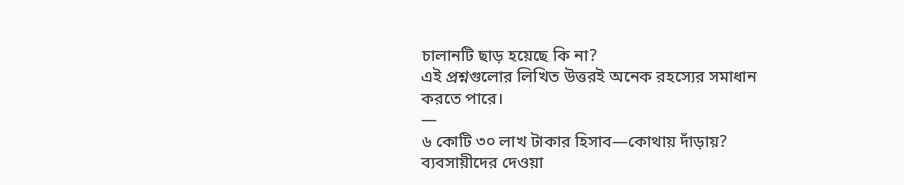চালানটি ছাড় হয়েছে কি না?
এই প্রশ্নগুলোর লিখিত উত্তরই অনেক রহস্যের সমাধান করতে পারে।
—
৬ কোটি ৩০ লাখ টাকার হিসাব—কোথায় দাঁড়ায়?
ব্যবসায়ীদের দেওয়া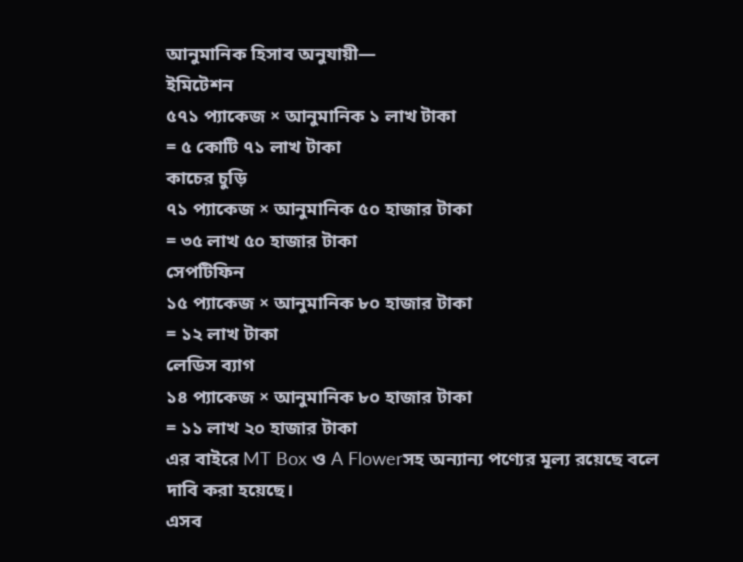আনুমানিক হিসাব অনুযায়ী—
ইমিটেশন
৫৭১ প্যাকেজ × আনুমানিক ১ লাখ টাকা
= ৫ কোটি ৭১ লাখ টাকা
কাচের চুড়ি
৭১ প্যাকেজ × আনুমানিক ৫০ হাজার টাকা
= ৩৫ লাখ ৫০ হাজার টাকা
সেপটিফিন
১৫ প্যাকেজ × আনুমানিক ৮০ হাজার টাকা
= ১২ লাখ টাকা
লেডিস ব্যাগ
১৪ প্যাকেজ × আনুমানিক ৮০ হাজার টাকা
= ১১ লাখ ২০ হাজার টাকা
এর বাইরে MT Box ও A Flowerসহ অন্যান্য পণ্যের মূল্য রয়েছে বলে দাবি করা হয়েছে।
এসব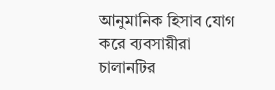আনুমানিক হিসাব যোগ করে ব্যবসায়ীরা চালানটির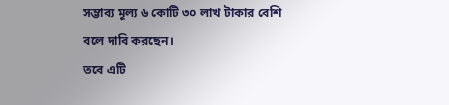সম্ভাব্য মূল্য ৬ কোটি ৩০ লাখ টাকার বেশি বলে দাবি করছেন।
তবে এটি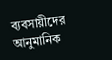ব্যবসায়ীদের আনুমানিক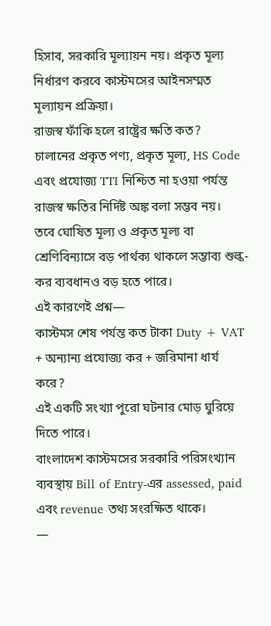হিসাব, সরকারি মূল্যায়ন নয়। প্রকৃত মূল্য নির্ধারণ করবে কাস্টমসের আইনসম্মত মূল্যায়ন প্রক্রিয়া।
রাজস্ব ফাঁকি হলে রাষ্ট্রের ক্ষতি কত?
চালানের প্রকৃত পণ্য, প্রকৃত মূল্য, HS Code এবং প্রযোজ্য TTI নিশ্চিত না হওয়া পর্যন্ত রাজস্ব ক্ষতির নির্দিষ্ট অঙ্ক বলা সম্ভব নয়।
তবে ঘোষিত মূল্য ও প্রকৃত মূল্য বা শ্রেণিবিন্যাসে বড় পার্থক্য থাকলে সম্ভাব্য শুল্ক-কর ব্যবধানও বড় হতে পারে।
এই কারণেই প্রশ্ন—
কাস্টমস শেষ পর্যন্ত কত টাকা Duty + VAT + অন্যান্য প্রযোজ্য কর + জরিমানা ধার্য করে?
এই একটি সংখ্যা পুরো ঘটনার মোড় ঘুরিয়ে দিতে পারে।
বাংলাদেশ কাস্টমসের সরকারি পরিসংখ্যান ব্যবস্থায় Bill of Entry-এর assessed, paid এবং revenue তথ্য সংরক্ষিত থাকে।
—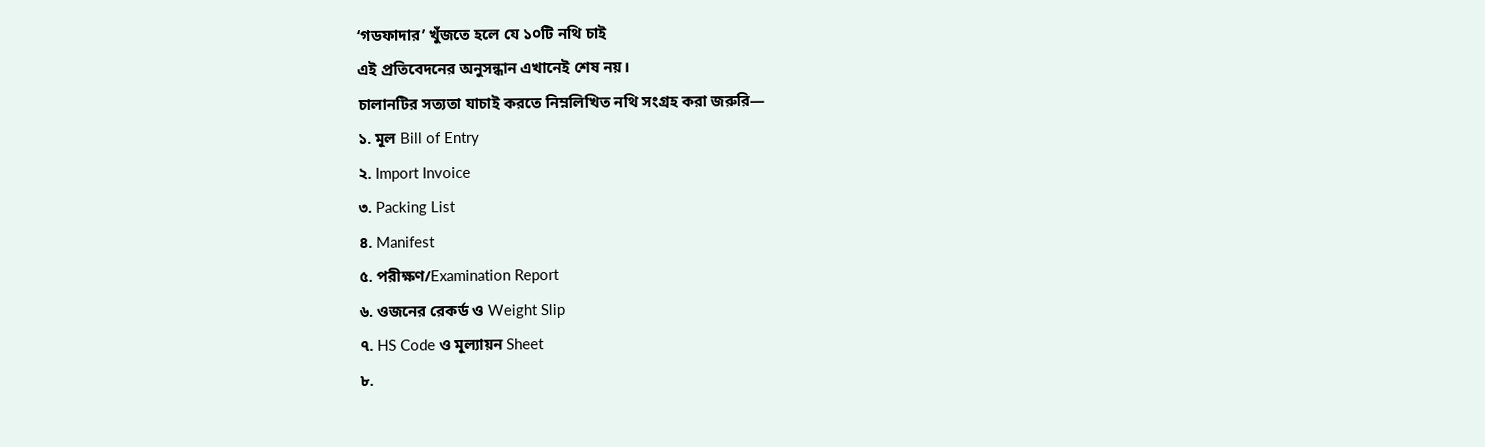‘গডফাদার’ খুঁজতে হলে যে ১০টি নথি চাই
এই প্রতিবেদনের অনুসন্ধান এখানেই শেষ নয়।
চালানটির সত্যতা যাচাই করতে নিম্নলিখিত নথি সংগ্রহ করা জরুরি—
১. মূল Bill of Entry
২. Import Invoice
৩. Packing List
৪. Manifest
৫. পরীক্ষণ/Examination Report
৬. ওজনের রেকর্ড ও Weight Slip
৭. HS Code ও মূল্যায়ন Sheet
৮.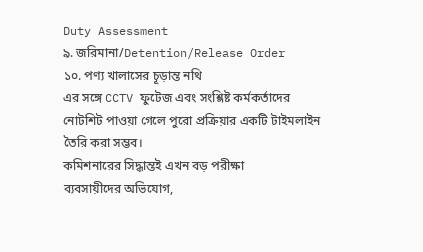Duty Assessment
৯. জরিমানা/Detention/Release Order
১০. পণ্য খালাসের চূড়ান্ত নথি
এর সঙ্গে CCTV ফুটেজ এবং সংশ্লিষ্ট কর্মকর্তাদের নোটশিট পাওয়া গেলে পুরো প্রক্রিয়ার একটি টাইমলাইন তৈরি করা সম্ভব।
কমিশনারের সিদ্ধান্তই এখন বড় পরীক্ষা
ব্যবসায়ীদের অভিযোগ,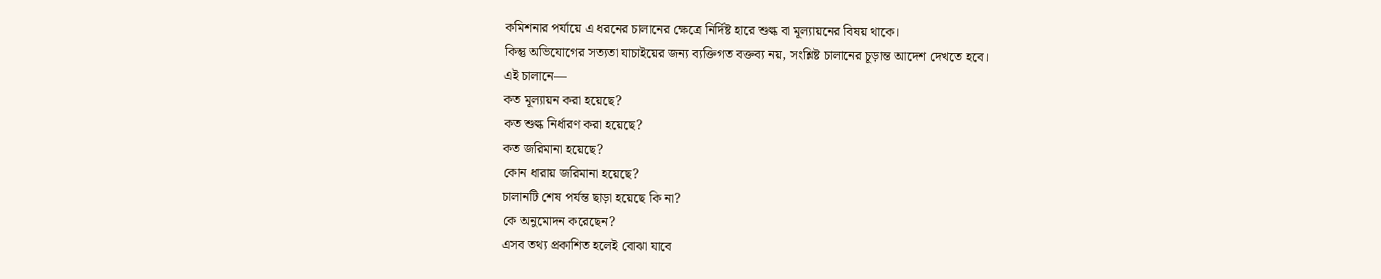কমিশনার পর্যায়ে এ ধরনের চালানের ক্ষেত্রে নির্দিষ্ট হারে শুল্ক বা মূল্যায়নের বিষয় থাকে।
কিন্তু অভিযোগের সত্যতা যাচাইয়ের জন্য ব্যক্তিগত বক্তব্য নয়, সংশ্লিষ্ট চালানের চূড়ান্ত আদেশ দেখতে হবে।
এই চালানে—
কত মূল্যায়ন করা হয়েছে?
কত শুল্ক নির্ধারণ করা হয়েছে?
কত জরিমানা হয়েছে?
কোন ধারায় জরিমানা হয়েছে?
চালানটি শেষ পর্যন্ত ছাড়া হয়েছে কি না?
কে অনুমোদন করেছেন?
এসব তথ্য প্রকাশিত হলেই বোঝা যাবে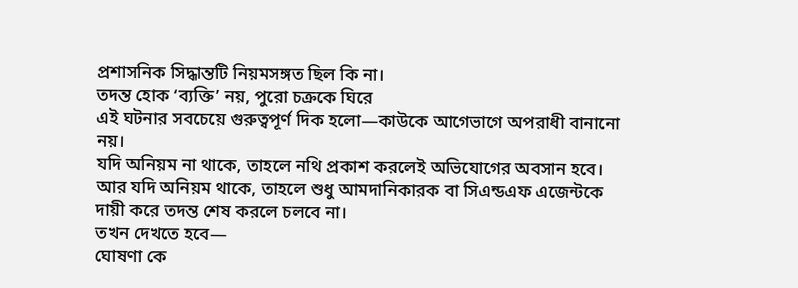প্রশাসনিক সিদ্ধান্তটি নিয়মসঙ্গত ছিল কি না।
তদন্ত হোক ‘ব্যক্তি’ নয়, পুরো চক্রকে ঘিরে
এই ঘটনার সবচেয়ে গুরুত্বপূর্ণ দিক হলো—কাউকে আগেভাগে অপরাধী বানানো নয়।
যদি অনিয়ম না থাকে, তাহলে নথি প্রকাশ করলেই অভিযোগের অবসান হবে।
আর যদি অনিয়ম থাকে, তাহলে শুধু আমদানিকারক বা সিএন্ডএফ এজেন্টকে দায়ী করে তদন্ত শেষ করলে চলবে না।
তখন দেখতে হবে—
ঘোষণা কে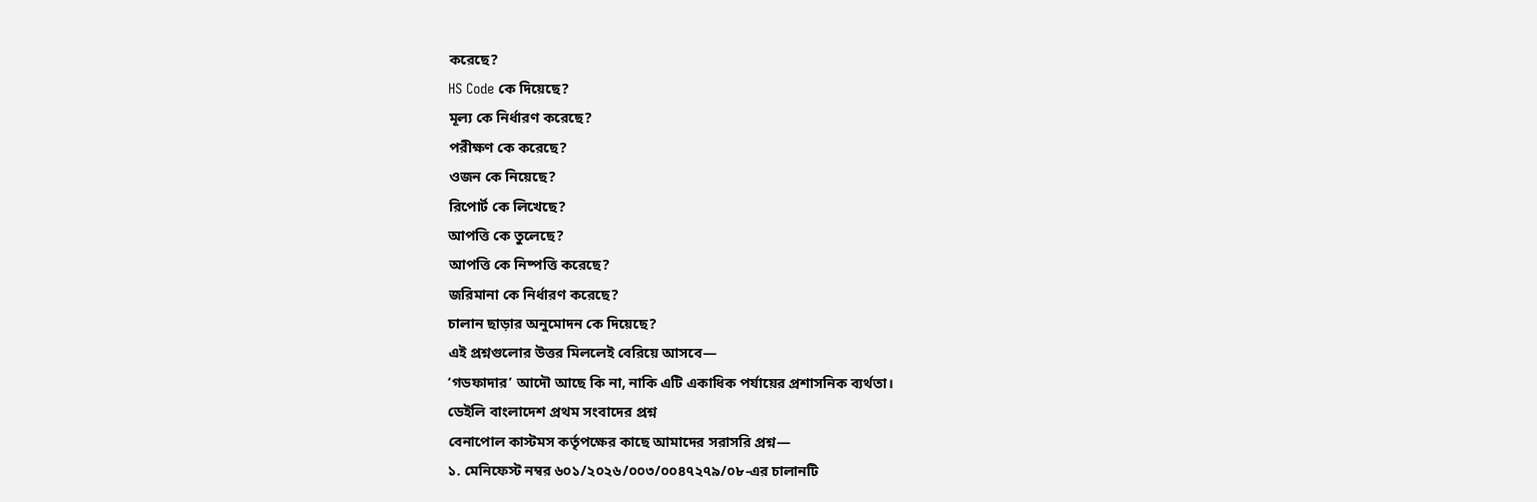করেছে?
HS Code কে দিয়েছে?
মূল্য কে নির্ধারণ করেছে?
পরীক্ষণ কে করেছে?
ওজন কে নিয়েছে?
রিপোর্ট কে লিখেছে?
আপত্তি কে তুলেছে?
আপত্তি কে নিষ্পত্তি করেছে?
জরিমানা কে নির্ধারণ করেছে?
চালান ছাড়ার অনুমোদন কে দিয়েছে?
এই প্রশ্নগুলোর উত্তর মিললেই বেরিয়ে আসবে—
‘গডফাদার’ আদৌ আছে কি না, নাকি এটি একাধিক পর্যায়ের প্রশাসনিক ব্যর্থতা।
ডেইলি বাংলাদেশ প্রথম সংবাদের প্রশ্ন
বেনাপোল কাস্টমস কর্তৃপক্ষের কাছে আমাদের সরাসরি প্রশ্ন—
১. মেনিফেস্ট নম্বর ৬০১/২০২৬/০০৩/০০৪৭২৭৯/০৮-এর চালানটি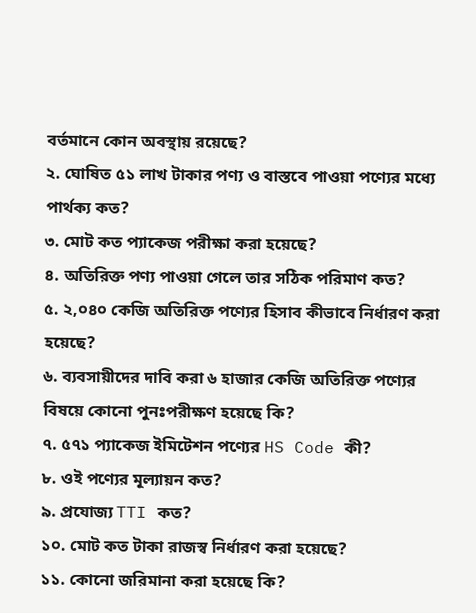বর্তমানে কোন অবস্থায় রয়েছে?
২. ঘোষিত ৫১ লাখ টাকার পণ্য ও বাস্তবে পাওয়া পণ্যের মধ্যে পার্থক্য কত?
৩. মোট কত প্যাকেজ পরীক্ষা করা হয়েছে?
৪. অতিরিক্ত পণ্য পাওয়া গেলে তার সঠিক পরিমাণ কত?
৫. ২,০৪০ কেজি অতিরিক্ত পণ্যের হিসাব কীভাবে নির্ধারণ করা হয়েছে?
৬. ব্যবসায়ীদের দাবি করা ৬ হাজার কেজি অতিরিক্ত পণ্যের বিষয়ে কোনো পুনঃপরীক্ষণ হয়েছে কি?
৭. ৫৭১ প্যাকেজ ইমিটেশন পণ্যের HS Code কী?
৮. ওই পণ্যের মূল্যায়ন কত?
৯. প্রযোজ্য TTI কত?
১০. মোট কত টাকা রাজস্ব নির্ধারণ করা হয়েছে?
১১. কোনো জরিমানা করা হয়েছে কি?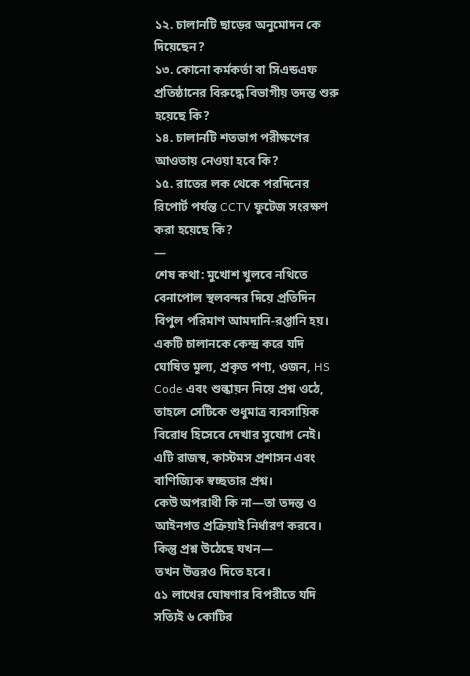১২. চালানটি ছাড়ের অনুমোদন কে দিয়েছেন?
১৩. কোনো কর্মকর্তা বা সিএন্ডএফ প্রতিষ্ঠানের বিরুদ্ধে বিভাগীয় তদন্ত শুরু হয়েছে কি?
১৪. চালানটি শতভাগ পরীক্ষণের আওতায় নেওয়া হবে কি?
১৫. রাতের লক থেকে পরদিনের রিপোর্ট পর্যন্ত CCTV ফুটেজ সংরক্ষণ করা হয়েছে কি?
—
শেষ কথা: মুখোশ খুলবে নথিতে
বেনাপোল স্থলবন্দর দিয়ে প্রতিদিন বিপুল পরিমাণ আমদানি-রপ্তানি হয়। একটি চালানকে কেন্দ্র করে যদি ঘোষিত মূল্য, প্রকৃত পণ্য, ওজন, HS Code এবং শুল্কায়ন নিয়ে প্রশ্ন ওঠে, তাহলে সেটিকে শুধুমাত্র ব্যবসায়িক বিরোধ হিসেবে দেখার সুযোগ নেই।
এটি রাজস্ব, কাস্টমস প্রশাসন এবং বাণিজ্যিক স্বচ্ছতার প্রশ্ন।
কেউ অপরাধী কি না—তা তদন্ত ও আইনগত প্রক্রিয়াই নির্ধারণ করবে।
কিন্তু প্রশ্ন উঠেছে যখন—
তখন উত্তরও দিতে হবে।
৫১ লাখের ঘোষণার বিপরীতে যদি সত্যিই ৬ কোটির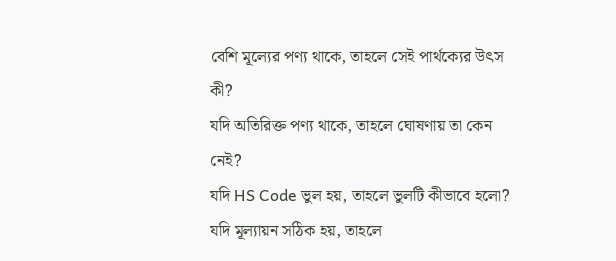বেশি মূল্যের পণ্য থাকে, তাহলে সেই পার্থক্যের উৎস কী?
যদি অতিরিক্ত পণ্য থাকে, তাহলে ঘোষণায় তা কেন নেই?
যদি HS Code ভুল হয়, তাহলে ভুলটি কীভাবে হলো?
যদি মূল্যায়ন সঠিক হয়, তাহলে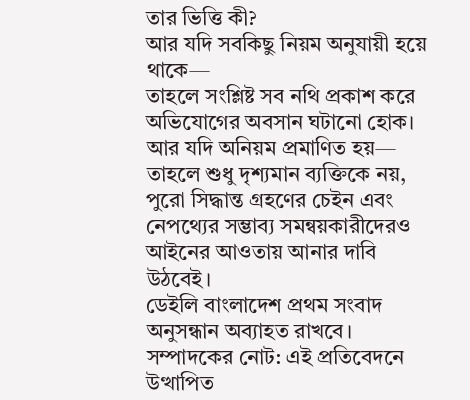তার ভিত্তি কী?
আর যদি সবকিছু নিয়ম অনুযায়ী হয়ে থাকে—
তাহলে সংশ্লিষ্ট সব নথি প্রকাশ করে অভিযোগের অবসান ঘটানো হোক।
আর যদি অনিয়ম প্রমাণিত হয়—
তাহলে শুধু দৃশ্যমান ব্যক্তিকে নয়, পুরো সিদ্ধান্ত গ্রহণের চেইন এবং নেপথ্যের সম্ভাব্য সমন্বয়কারীদেরও আইনের আওতায় আনার দাবি উঠবেই।
ডেইলি বাংলাদেশ প্রথম সংবাদ অনুসন্ধান অব্যাহত রাখবে।
সম্পাদকের নোট: এই প্রতিবেদনে উত্থাপিত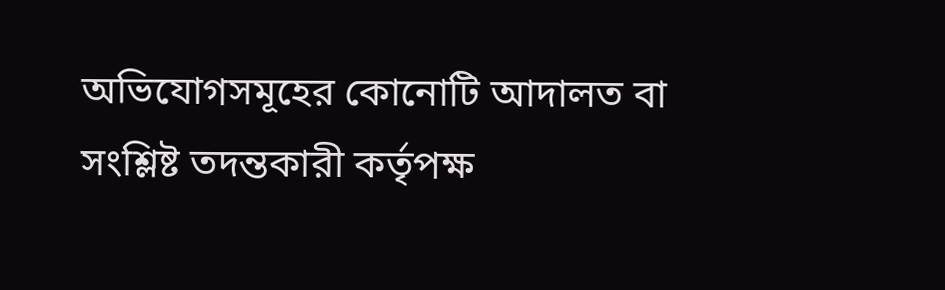অভিযোগসমূহের কোনোটি আদালত বা সংশ্লিষ্ট তদন্তকারী কর্তৃপক্ষ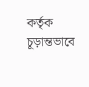কর্তৃক চূড়ান্তভাবে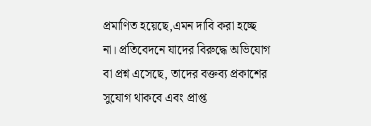প্রমাণিত হয়েছে,এমন দাবি করা হচ্ছে না। প্রতিবেদনে যাদের বিরুদ্ধে অভিযোগ বা প্রশ্ন এসেছে, তাদের বক্তব্য প্রকাশের সুযোগ থাকবে এবং প্রাপ্ত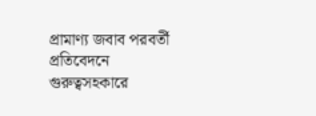প্রামাণ্য জবাব পরবর্তী প্রতিবেদনে গুরুত্বসহকারে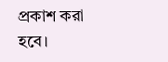প্রকাশ করা হবে।